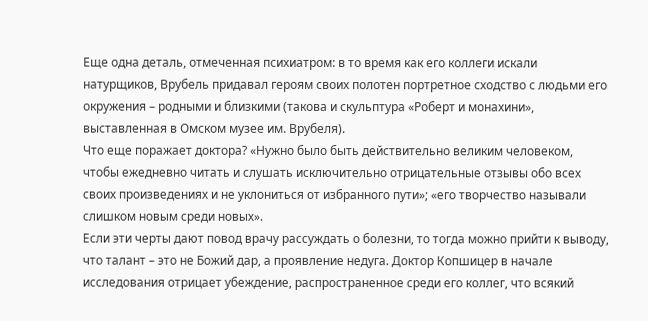Еще одна деталь, отмеченная психиатром: в то время как его коллеги искали натурщиков, Врубель придавал героям своих полотен портретное сходство с людьми его окружения – родными и близкими (такова и скульптура «Роберт и монахини», выставленная в Омском музее им. Врубеля).
Что еще поражает доктора? «Нужно было быть действительно великим человеком, чтобы ежедневно читать и слушать исключительно отрицательные отзывы обо всех своих произведениях и не уклониться от избранного пути»; «его творчество называли слишком новым среди новых».
Если эти черты дают повод врачу рассуждать о болезни, то тогда можно прийти к выводу, что талант – это не Божий дар, а проявление недуга. Доктор Копшицер в начале исследования отрицает убеждение, распространенное среди его коллег, что всякий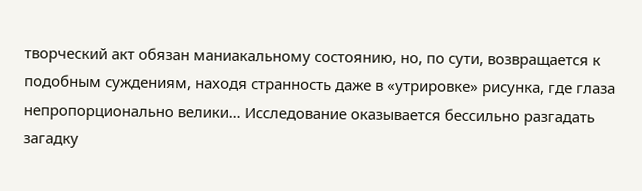творческий акт обязан маниакальному состоянию, но, по сути, возвращается к подобным суждениям, находя странность даже в «утрировке» рисунка, где глаза непропорционально велики… Исследование оказывается бессильно разгадать загадку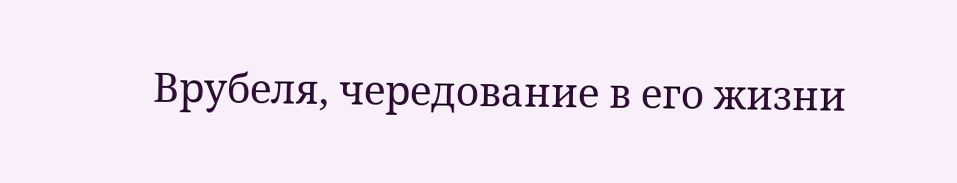Врубеля, чередование в его жизни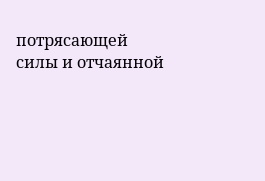потрясающей силы и отчаянной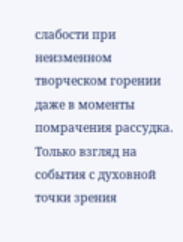слабости при неизменном творческом горении даже в моменты помрачения рассудка. Только взгляд на события с духовной точки зрения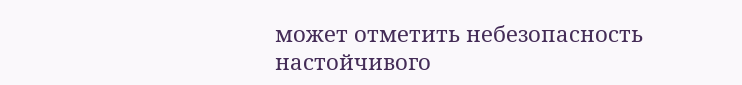может отметить небезопасность настойчивого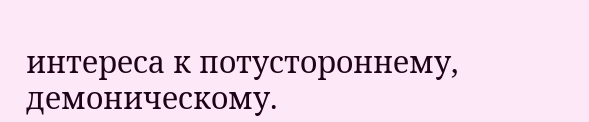интереса к потустороннему, демоническому.